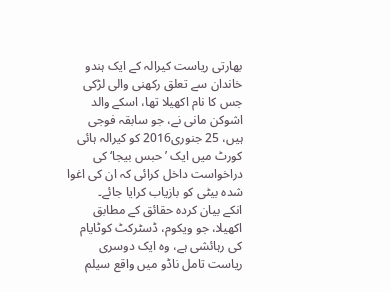بھارتی ریاست کیرالہ کے ایک ہندو خاندان سے تعلق رکھنی والی لڑکی جس کا نام اکھیلا تھا، اسکے والد اشوکن مانی نے، جو سابقہ فوجی ہیں، 25 جنوری2016 کو کیرالہ ہائی کورٹ میں ایک ’حبس بیجا‘ کی دراخواست داخل کرائی کہ ان کی اغوا شدہ بیٹی کو بازیاب کرایا جائے۔
انکے بیان کردہ حقائق کے مطابق اکھیلا، جو ویکوم، ڈسٹرکٹ کوٹایام کی رہائشی ہے، وہ ایک دوسری ریاست تامل ناڈو میں واقع سیلم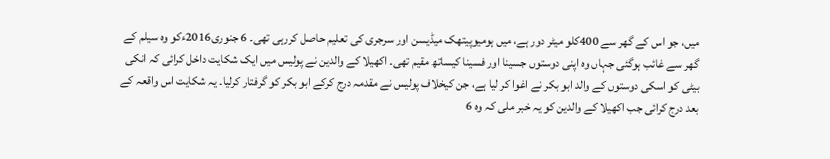میں، جو اس کے گھر سے 400کلو میٹر دور ہے، میں ہومیوپیتھک میڈیسن اور سرجری کی تعلیم حاصل کررہی تھی۔ 6 جنوری2016ءکو وہ سیلم کے گھر سے غائب ہوگئی جہاں وہ اپنی دوستوں جسینا اور فسینا کیساتھ مقیم تھی۔ اکھیلا کے والدین نے پولیس میں ایک شکایت داخل کرائی کہ انکی بیٹی کو اسکی دوستوں کے والد ابو بکر نے اغوا کر لیا ہے، جن کیخلاف پولیس نے مقدمہ درج کرکے ابو بکر کو گرفتار کرلیا۔ یہ شکایت اس واقعہ کے بعد درج کرائی جب اکھیلا کے والدین کو یہ خبر ملی کہ وہ 6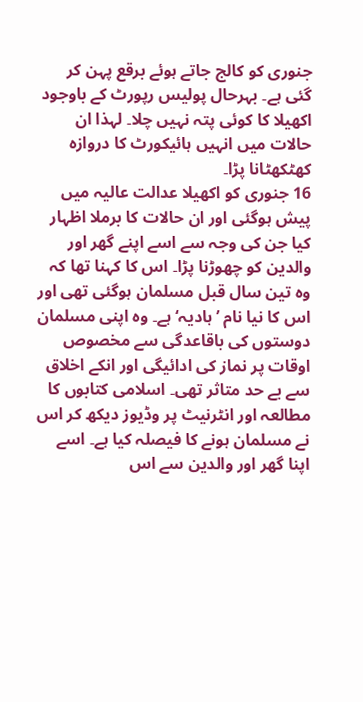جنوری کو کالج جاتے ہوئے برقع پہن کر گئی ہے۔ بہرحال پولیس رپورٹ کے باوجود اکھیلا کا کوئی پتہ نہیں چلا۔ لہذا ان حالات میں انہیں ہائیکورٹ کا دروازہ کھٹکھٹانا پڑا۔
16 جنوری کو اکھیلا عدالت عالیہ میں پیش ہوگئی اور ان حالات کا برملا اظہار کیا جن کی وجہ سے اسے اپنے گھر اور والدین کو چھوڑنا پڑا۔ اس کا کہنا تھا کہ وہ تین سال قبل مسلمان ہوگئی تھی اور اس کا نیا نام ’ہادیہ‘ ہے۔ وہ اپنی مسلمان دوستوں کی باقاعدگی سے مخصوص اوقات پر نماز کی ادائیگی اور انکے اخلاق سے بے حد متاثر تھی۔ اسلامی کتابوں کا مطالعہ اور انٹرنیٹ پر وڈیوز دیکھ کر اس نے مسلمان ہونے کا فیصلہ کیا ہے۔ اسے اپنا گھر اور والدین سے اس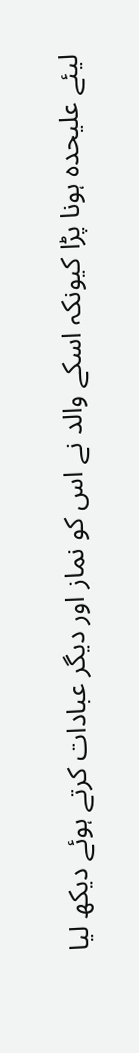لیئے علیحدہ ہونا پڑا کیونکہ اسکے والد نے اس کو نماز اور دیگر عبادات کرتے ہوئے دیکھ لیا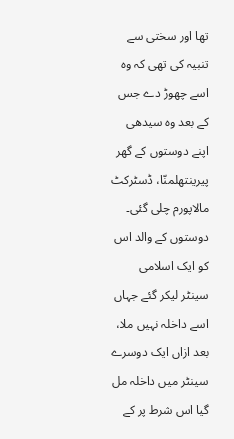تھا اور سختی سے تنبیہ کی تھی کہ وہ اسے چھوڑ دے جس کے بعد وہ سیدھی اپنے دوستوں کے گھر پیرینتھلمنّا، ڈسٹرکٹ مالاپورم چلی گئی۔ دوستوں کے والد اس کو ایک اسلامی سینٹر لیکر گئے جہاں اسے داخلہ نہیں ملا، بعد ازاں ایک دوسرے سینٹر میں داخلہ مل گیا اس شرط پر کے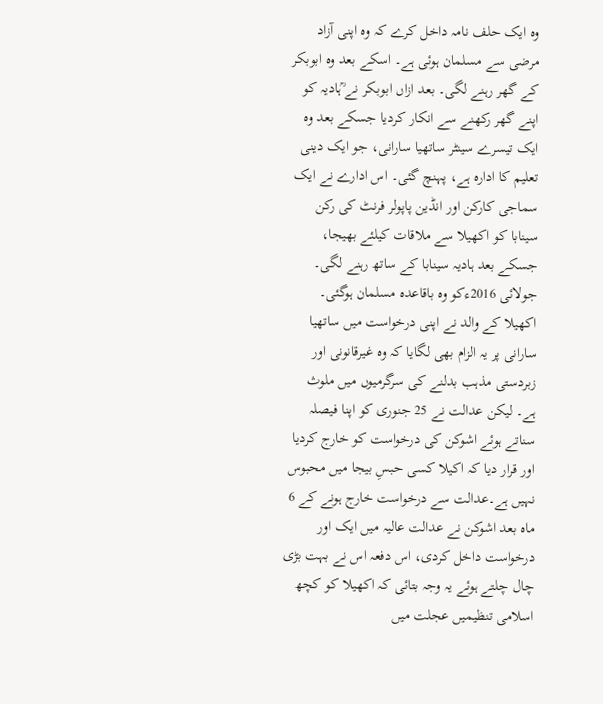وہ ایک حلف نامہ داخل کرے کہ وہ اپنی آزاد مرضی سے مسلمان ہوئی ہے۔ اسکے بعد وہ ابوبکر کے گھر رہنے لگی۔ بعد ازاں ابوبکر نے ؒہادیہ کو اپنے گھر رکھنے سے انکار کردیا جسکے بعد وہ ایک تیسرے سینٹر ساتھیا سارانی، جو ایک دینی تعلیم کا ادارہ ہے، پہنچ گئی۔ اس ادارے نے ایک سماجی کارکن اور انڈین پاپولر فرنٹ کی رکن سینابا کو اکھیلا سے ملاقات کیلئے بھیجا، جسکے بعد ہادیہ سینابا کے ساتھ رہنے لگی۔ جولائی 2016ءکو وہ باقاعدہ مسلمان ہوگئی۔ اکھیلا کے والد نے اپنی درخواست میں ساتھیا سارانی پر یہ الزام بھی لگایا کہ وہ غیرقانونی اور زبردستی مذہب بدلنے کی سرگرمیوں میں ملوث ہے۔ لیکن عدالت نے 25 جنوری کو اپنا فیصلہ سناتے ہوئے اشوکن کی درخواست کو خارج کردیا اور قرار دیا کہ اکیلا کسی حبسِ بیجا میں محبوس نہیں ہے۔عدالت سے درخواست خارج ہونے کے 6 ماہ بعد اشوکن نے عدالت عالیہ میں ایک اور درخواست داخل کردی، اس دفعہ اس نے بہت بڑی چال چلتے ہوئے یہ وجہ بتائی کہ اکھیلا کو کچھ اسلامی تنظیمیں عجلت میں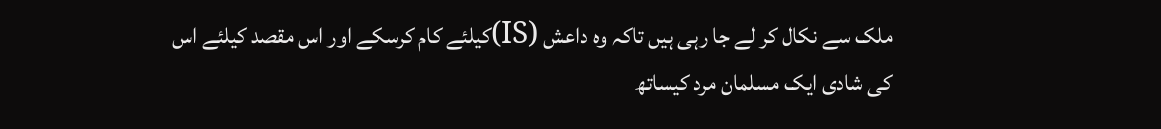ملک سے نکال کر لے جا رہی ہیں تاکہ وہ داعش (IS)کیلئے کام کرسکے اور اس مقصد کیلئے اس کی شادی ایک مسلمان مرد کیساتھ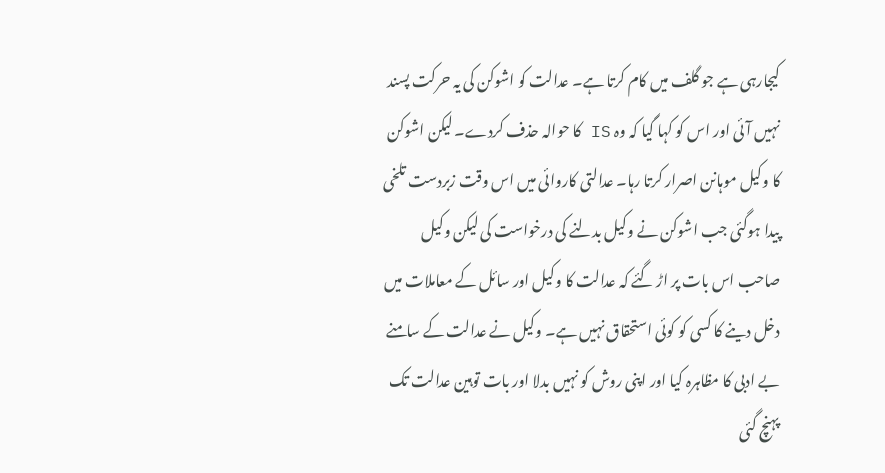کیجارہی ہے جو گلف میں کام کرتا ہے۔ عدالت کو اشوکن کی یہ حرکت پسند نہیں آئی اور اس کو کہا گیا کہ وہ IS کا حوالہ حذف کردے۔ لیکن اشوکن کا وکیل موہانن اصرار کرتا رہا۔ عدالتی کاروائی میں اس وقت زبردست تلخی پیدا ہوگئی جب اشوکن نے وکیل بدلنے کی درخواست کی لیکن وکیل صاحب اس بات پر اڑ گئے کہ عدالت کا وکیل اور سائل کے معاملات میں دخل دینے کا کسی کو کوئی استحقاق نہیں ہے۔ وکیل نے عدالت کے سامنے بے ادبی کا مظاہرہ کیا اور اپنی روش کو نہیں بدلا اور بات توہین عدالت تک پہنچ گئی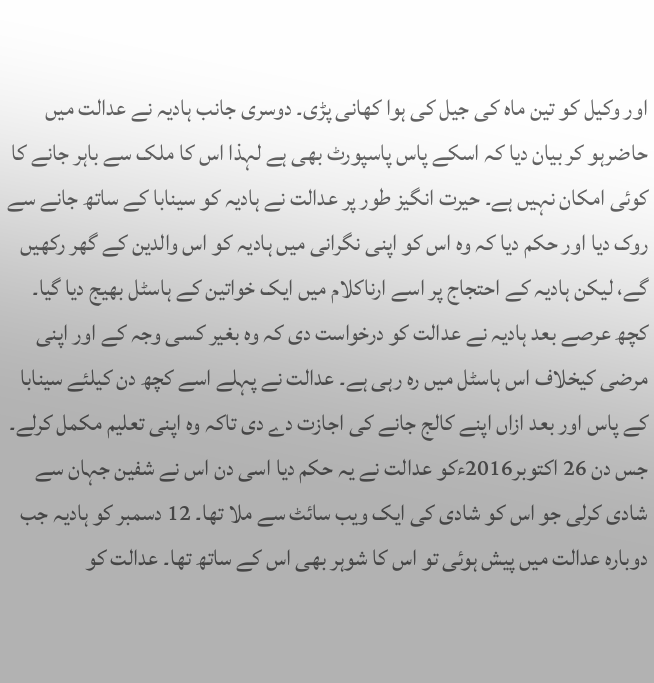اور وکیل کو تین ماہ کی جیل کی ہوا کھانی پڑی۔ دوسری جانب ہادیہ نے عدالت میں حاضرہو کر بیان دیا کہ اسکے پاس پاسپورٹ بھی ہے لہذا اس کا ملک سے باہر جانے کا کوئی امکان نہیں ہے۔ حیرت انگیز طور پر عدالت نے ہادیہ کو سینابا کے ساتھ جانے سے روک دیا اور حکم دیا کہ وہ اس کو اپنی نگرانی میں ہادیہ کو اس والدین کے گھر رکھیں گے، لیکن ہادیہ کے احتجاج پر اسے ارناکلام میں ایک خواتین کے ہاسٹل بھیج دیا گیا۔ کچھ عرصے بعد ہادیہ نے عدالت کو درخواست دی کہ وہ بغیر کسی وجہ کے اور اپنی مرضی کیخلاف اس ہاسٹل میں رہ رہی ہے۔ عدالت نے پہلے اسے کچھ دن کیلئے سینابا کے پاس اور بعد ازاں اپنے کالج جانے کی اجازت دے دی تاکہ وہ اپنی تعلیم مکمل کرلے۔ جس دن 26 اکتوبر2016ءکو عدالت نے یہ حکم دیا اسی دن اس نے شفین جہان سے شادی کرلی جو اس کو شادی کی ایک ویب سائٹ سے ملا تھا۔ 12 دسمبر کو ہادیہ جب دوبارہ عدالت میں پیش ہوئی تو اس کا شوہر بھی اس کے ساتھ تھا۔ عدالت کو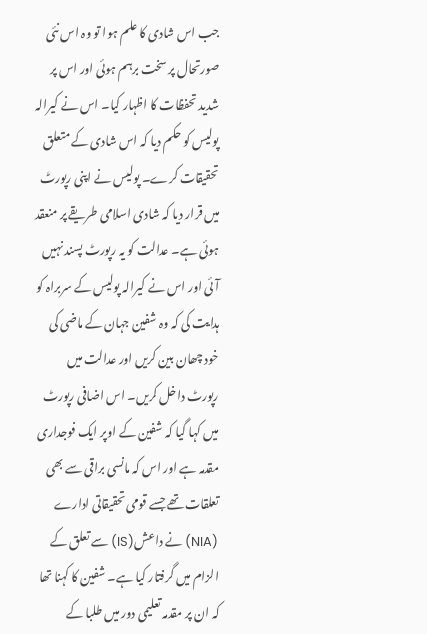جب اس شادی کا علم ہوا تو وہ اس نئی صورتحال پر سخت برہم ہوئی اور اس پر شدید تحفظات کا اظہار کیا۔ اس نے کیرالہ پولیس کو حکم دیا کہ اس شادی کے متعلق تحقیقات کرے۔ پولیس نے اپنی رپورٹ میں قرار دیا کہ شادی اسلامی طریقے پر منعقد ہوئی ہے۔ عدالت کو یہ رپورٹ پسند نہیں آئی اور اس نے کیرالہ پولیس کے سربراہ کو ہدایت کی کہ وہ شفین جہان کے ماضی کی خود چھان بین کریں اور عدالت میں رپورٹ داخل کریں۔ اس اضافی رپورٹ میں کہا گیا کہ شفین کے اوپر ایک فوجداری مقدمہ ہے اور اس کہ مانسی براقی سے بھی تعلقات تھے جسے قومی تحقیقاتی ادارے (NIA) نے داعش(IS) سے تعلق کے الزام میں گرفتار کیا ہے۔ شفین کا کہنا تھا کہ ان پر مقدمہ تعلیمی دور میں طلبا کے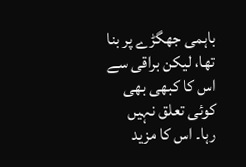باہمی جھگڑے پر بنا تھا، لیکن براقی سے اس کا کبھی بھی کوئی تعلق نہیں رہا۔ اس کا مزید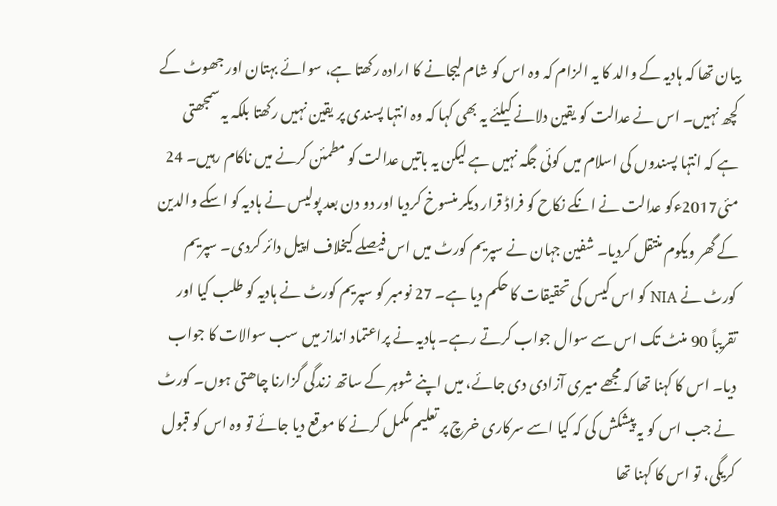بیان تھا کہ ہادیہ کے والد کا یہ الزام کہ وہ اس کو شام لیجانے کا ارادہ رکھتا ہے، سوائے بہتان اور جھوٹ کے کچھ نہیں۔ اس نے عدالت کو یقین دلانے کیلئے یہ بھی کہا کہ وہ انتہا پسندی پر یقین نہیں رکھتا بلکہ یہ سمجھتی ہے کہ انتہا پسندوں کی اسلام میں کوئی جگہ نہیں ہے لیکن یہ باتیں عدالت کو مطمئن کرنے میں ناکام رہیں۔ 24 مئی2017ءکو عدالت نے انکے نکاح کو فراڈ قرار دیکر منسوخ کردیا اور دو دن بعد پولیس نے ہادیہ کو اسکے والدین کے گھر ویکوم منتقل کردیا۔ شفین جہان نے سپریم کورٹ میں اس فیصلے کیخلاف اپیل دائر کردی۔ سپریم کورٹ نے NIA کو اس کیس کی تحقیقات کا حکم دیا ہے۔ 27 نومبر کو سپریم کورٹ نے ہادیہ کو طلب کیا اور تقریباً 90 منٹ تک اس سے سوال جواب کرتے رہے۔ ہادیہ نے پراعتماد انداز میں سب سوالات کا جواب دیا۔ اس کا کہنا تھا کہ مجھے میری آزادی دی جائے، میں اپنے شوہر کے ساتھ زندگی گزارنا چاھتی ہوں۔ کورٹ نے جب اس کو یہ پیشکش کی کہ کیا اسے سرکاری خرچ پر تعلیم مکمل کرنے کا موقع دیا جائے تو وہ اس کو قبول کریگی، تو اس کا کہنا تھا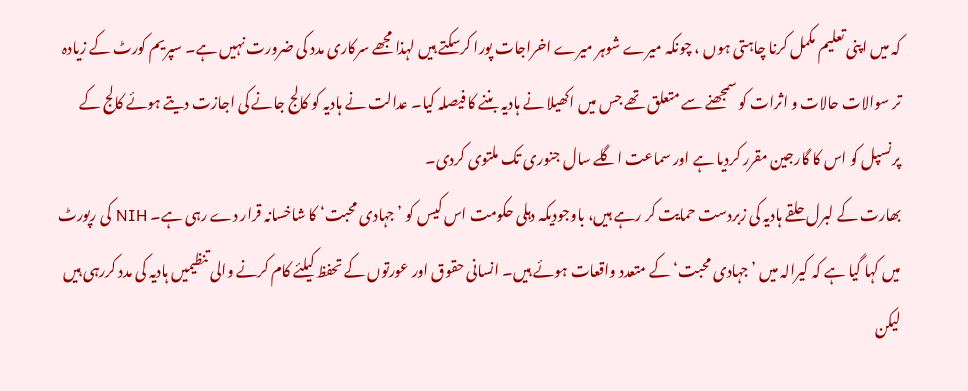کہ میں اپنی تعلیم مکمل کرنا چاہتی ہوں ، چونکہ میرے شوہر میرے اخراجات پورا کرسکتے ہیں لہذا مجھے سرکاری مدد کی ضرورت نہیں ہے۔ سپریم کورٹ کے زیادہ تر سوالات حالات و اثرات کو سمجھنے سے متعلق تھے جس میں اکھیلا نے ہادیہ بننے کا فیصلہ کیا۔ عدالت نے ہادیہ کو کالج جانے کی اجازت دیتے ہوئے کالج کے پرنسپل کو اس کا گارجین مقرر کردیا ہے اور سماعت اگلے سال جنوری تک ملتوی کردی۔
بھارت کے لبرل حلقے ہادیہ کی زبردست حمایت کر رہے ہیں، باوجودیکہ دہلی حکومت اس کیس کو ’جہادی محبت‘ کا شاخسانہ قرار دے رہی ہے۔ NIH کی رپورٹ میں کہا گیا ہے کہ کیرالہ میں ’جہادی محبت‘ کے متعدد واقعات ہوئے ہیں۔ انسانی حقوق اور عورتوں کے تحفظ کیلئے کام کرنے والی تنظیمیں ہادیہ کی مدد کررہی ہیں لیکن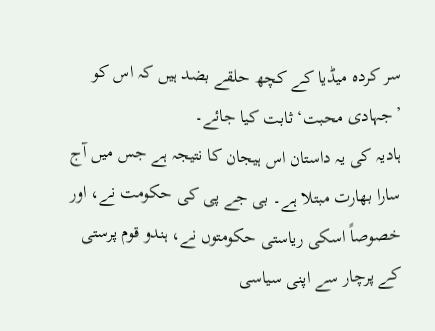سر کردہ میڈیا کے کچھ حلقے بضد ہیں کہ اس کو ’جہادی محبت‘ ثابت کیا جائے۔
ہادیہ کی یہ داستان اس ہیجان کا نتیجہ ہے جس میں آج سارا بھارت مبتلا ہے۔ بی جے پی کی حکومت نے، اور خصوصاً اسکی ریاستی حکومتوں نے، ہندو قوم پرستی کے پرچار سے اپنی سیاسی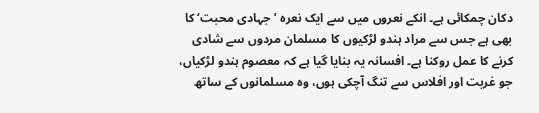دکان چمکائی ہے۔ انکے نعروں میں سے ایک نعرہ ’جہادی محبت‘ کا بھی ہے جس سے مراد ہندو لڑکیوں کا مسلمان مردوں سے شادی کرنے کا عمل روکنا ہے۔ افسانہ یہ بنایا گیا ہے کہ معصوم ہندو لڑکیاں، جو غربت اور افلاس سے تنگ آچکی ہوں، وہ مسلمانوں کے ساتھ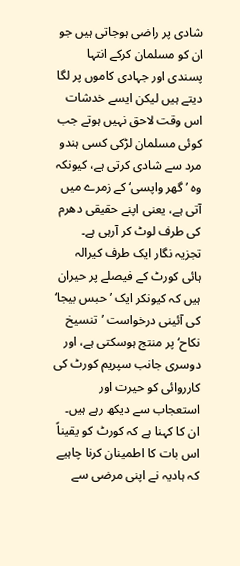شادی پر راضی ہوجاتی ہیں جو ان کو مسلمان کرکے انتہا پسندی اور جہادی کاموں پر لگا دیتے ہیں لیکن ایسے خدشات اس وقت لاحق نہیں ہوتے جب کوئی مسلمان لڑکی کسی ہندو مرد سے شادی کرتی ہے، کیونکہ وہ ’گھر واپسی‘ کے زمرے میں آتی ہے، یعنی اپنے حقیقی دھرم کی طرف لوٹ کر آرہی ہے۔ تجزیہ نگار ایک طرف کیرالہ ہائی کورٹ کے فیصلے پر حیران ہیں کہ کیونکر ایک ’حبس بیجا‘ کی آئینی درخواست ’تنسیخ نکاح‘ پر منتج ہوسکتی ہے، اور دوسری جانب سپریم کورٹ کی کارروائی کو حیرت اور استعجاب سے دیکھ رہے ہیں۔ ان کا کہنا ہے کہ کورٹ کو یقیناً اس بات کا اطمینان کرنا چاہیے کہ ہادیہ نے اپنی مرضی سے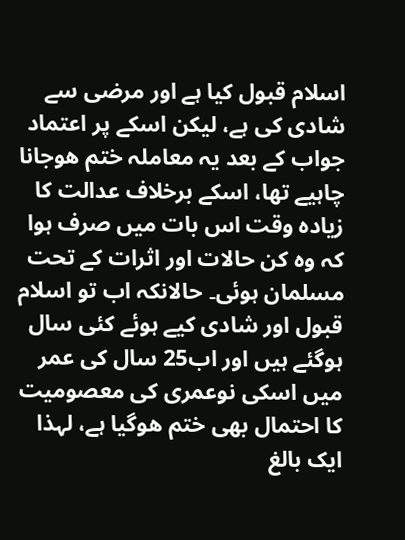اسلام قبول کیا ہے اور مرضی سے شادی کی ہے، لیکن اسکے پر اعتماد جواب کے بعد یہ معاملہ ختم ھوجانا چاہیے تھا، اسکے برخلاف عدالت کا زیادہ وقت اس بات میں صرف ہوا کہ وہ کن حالات اور اثرات کے تحت مسلمان ہوئی۔ حالانکہ اب تو اسلام قبول اور شادی کیے ہوئے کئی سال ہوگئے ہیں اور اب25 سال کی عمر میں اسکی نوعمری کی معصومیت کا احتمال بھی ختم ھوگیا ہے، لہذا ایک بالغ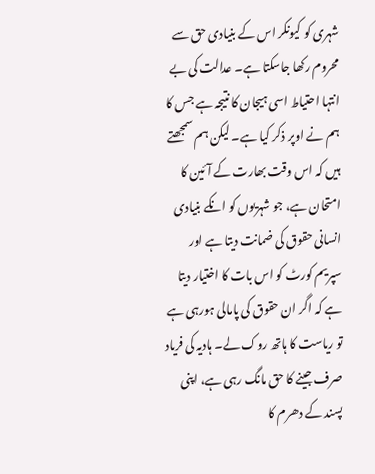شہری کو کیونکر اس کے بنیادی حق سے محروم رکھا جاسکتا ہے۔ عدالت کی بے انتہا احتیاط اسی ہیجان کا نتیجہ ہے جس کا ہم نے اوپر ذکر کیا ہے۔ لیکن ہم سمجھتے ہیں کہ اس وقت بھارت کے آئین کا امتحان ہے، جو شہریوں کو انکے بنیادی انسانی حقوق کی ضمانت دیتا ہے اور سپریم کورٹ کو اس بات کا اختیار دیتا ہے کہ اگر ان حقوق کی پامالی ہورہی ہے تو ریاست کا ہاتھ روک لے۔ ہادیہ کی فریاد صرف جینے کا حق مانگ رہی ہے، اپنی پسند کے دھرم کا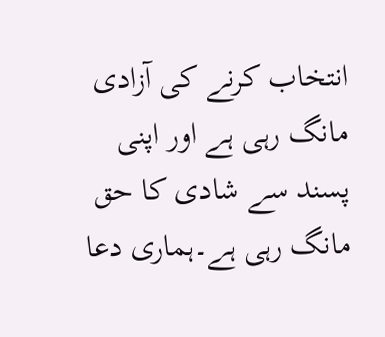انتخاب کرنے کی آزادی مانگ رہی ہے اور اپنی پسند سے شادی کا حق مانگ رہی ہے۔ہماری دعا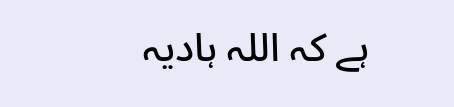ہے کہ اللہ ہادیہ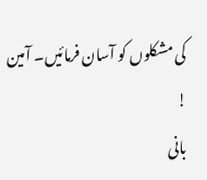کی مشکلوں کو آسان فرمائیں۔ آمین !
بانی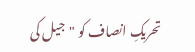تحریکِ انصاف کو "جیل کی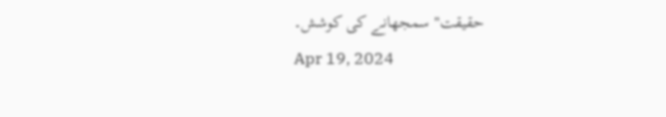حقیقت" سمجھانے کی کوشش۔
Apr 19, 2024